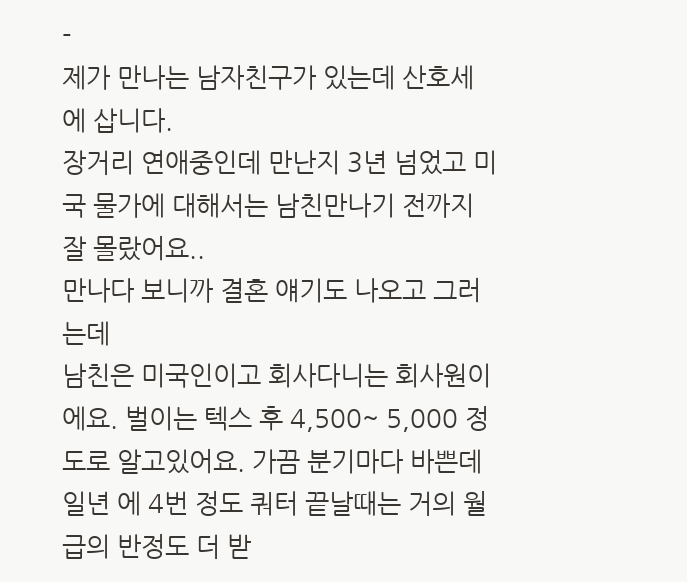-
제가 만나는 남자친구가 있는데 산호세에 삽니다.
장거리 연애중인데 만난지 3년 넘었고 미국 물가에 대해서는 남친만나기 전까지 잘 몰랐어요..
만나다 보니까 결혼 얘기도 나오고 그러는데
남친은 미국인이고 회사다니는 회사원이에요. 벌이는 텍스 후 4,500~ 5,000 정도로 알고있어요. 가끔 분기마다 바쁜데 일년 에 4번 정도 쿼터 끝날때는 거의 월급의 반정도 더 받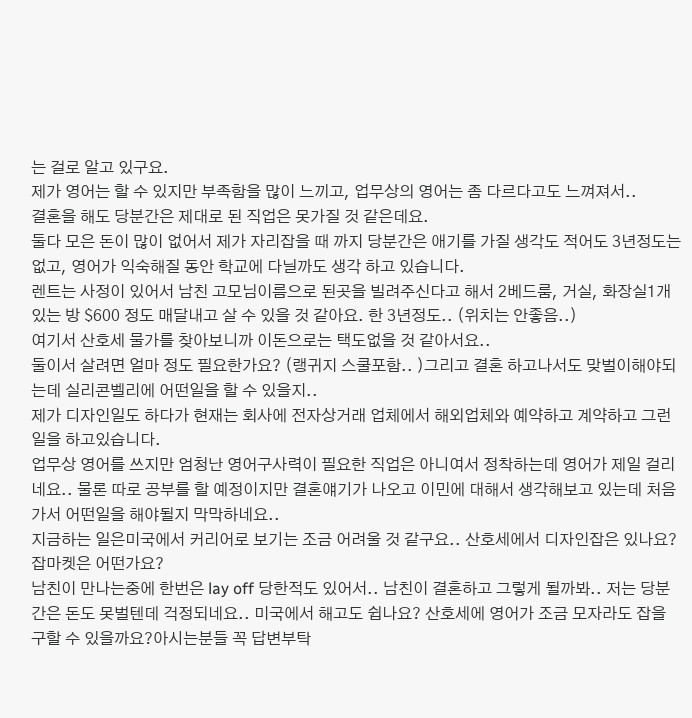는 걸로 알고 있구요.
제가 영어는 할 수 있지만 부족함을 많이 느끼고, 업무상의 영어는 좀 다르다고도 느껴져서..
결혼을 해도 당분간은 제대로 된 직업은 못가질 것 같은데요.
둘다 모은 돈이 많이 없어서 제가 자리잡을 때 까지 당분간은 애기를 가질 생각도 적어도 3년정도는 없고, 영어가 익숙해질 동안 학교에 다닐까도 생각 하고 있습니다.
렌트는 사정이 있어서 남친 고모님이름으로 된곳을 빌려주신다고 해서 2베드룸, 거실, 화장실1개 있는 방 $600 정도 매달내고 살 수 있을 것 같아요. 한 3년정도.. (위치는 안좋음..)
여기서 산호세 물가를 찾아보니까 이돈으로는 택도없을 것 같아서요..
둘이서 살려면 얼마 정도 필요한가요? (랭귀지 스쿨포함.. )그리고 결혼 하고나서도 맞벌이해야되는데 실리콘벨리에 어떤일을 할 수 있을지..
제가 디자인일도 하다가 현재는 회사에 전자상거래 업체에서 해외업체와 예약하고 계약하고 그런 일을 하고있습니다.
업무상 영어를 쓰지만 엄청난 영어구사력이 필요한 직업은 아니여서 정착하는데 영어가 제일 걸리네요.. 물론 따로 공부를 할 예정이지만 결혼얘기가 나오고 이민에 대해서 생각해보고 있는데 처음가서 어떤일을 해야될지 막막하네요..
지금하는 일은미국에서 커리어로 보기는 조금 어려울 것 같구요.. 산호세에서 디자인잡은 있나요? 잡마켓은 어떤가요?
남친이 만나는중에 한번은 lay off 당한적도 있어서.. 남친이 결혼하고 그렇게 될까봐.. 저는 당분간은 돈도 못벌텐데 걱정되네요.. 미국에서 해고도 쉽나요? 산호세에 영어가 조금 모자라도 잡을 구할 수 있을까요?아시는분들 꼭 답변부탁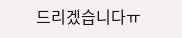드리겠습니다ㅠ